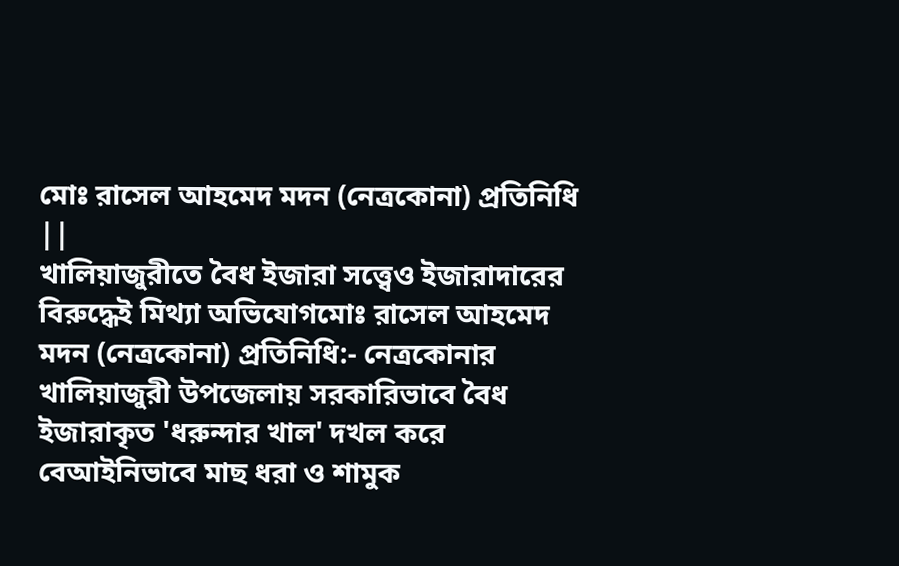মোঃ রাসেল আহমেদ মদন (নেত্রকোনা) প্রতিনিধি ||
খালিয়াজুরীতে বৈধ ইজারা সত্ত্বেও ইজারাদারের বিরুদ্ধেই মিথ্যা অভিযোগমোঃ রাসেল আহমেদ মদন (নেত্রকোনা) প্রতিনিধি:- নেত্রকোনার খালিয়াজুরী উপজেলায় সরকারিভাবে বৈধ ইজারাকৃত 'ধরুন্দার খাল' দখল করে বেআইনিভাবে মাছ ধরা ও শামুক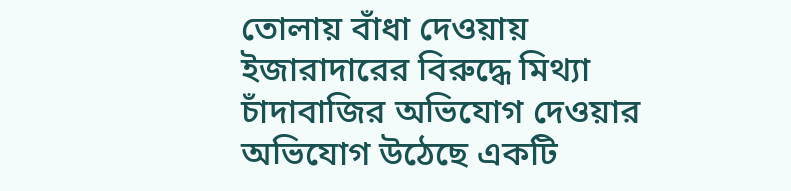তোলায় বাঁধা দেওয়ায় ইজারাদারের বিরুদ্ধে মিথ্যা চাঁদাবাজির অভিযোগ দেওয়ার অভিযোগ উঠেছে একটি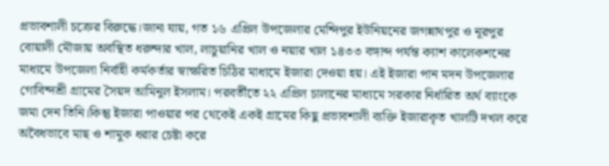প্রভাবশালী চক্রের বিরুদ্ধে।জানা যায়, গত ১৬ এপ্রিল উপজেলার মেন্দিপুর ইউনিয়নের জগন্নাথপুর ও নূরপুর বোয়ালী মৌজায় অবস্থিত ধরুন্দার খাল, লাচুয়ানির খাল ও নয়ার খাল ১৪৩৩ বঙ্গাব্দ পর্যন্ত ক্যাশ কালেকশনের মাধ্যমে উপজেলা নির্বাহী কর্মকর্তার স্বাক্ষরিত চিঠির মাধ্যমে ইজারা দেওয়া হয়। এই ইজারা পান মদন উপজেলার গোবিন্দশ্রী গ্রামের সৈয়দ আমিনুল ইসলাম। পরবর্তীতে ২২ এপ্রিল চালানের মাধ্যমে সরকার নির্ধারিত অর্থ ব্যাংকে জমা দেন তিনি।কিন্তু ইজারা পাওয়ার পর থেকেই একই গ্রামের কিছু প্রভাবশালী ব্যক্তি ইজারাকৃত খালটি দখল করে অবৈধভাবে মাছ ও শামুক ধরার চেষ্টা করে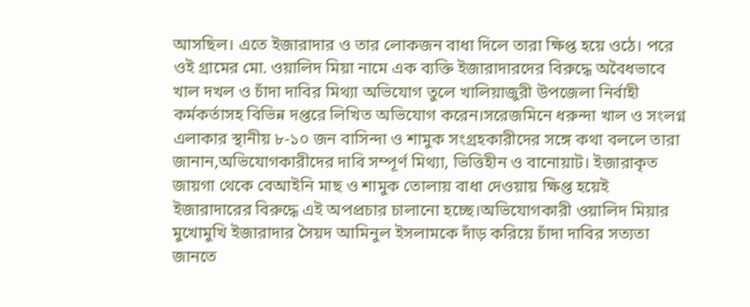আসছিল। এতে ইজারাদার ও তার লোকজন বাধা দিলে তারা ক্ষিপ্ত হয়ে ওঠে। পরে ওই গ্রামের মো. ওয়ালিদ মিয়া নামে এক ব্যক্তি ইজারাদারদের বিরুদ্ধে অবৈধভাবে খাল দখল ও চাঁদা দাবির মিথ্যা অভিযোগ তুলে খালিয়াজুরী উপজেলা নির্বাহী কর্মকর্তাসহ বিভিন্ন দপ্তরে লিখিত অভিযোগ করেন।সরেজমিনে ধরুন্দা খাল ও সংলগ্ন এলাকার স্থানীয় ৮-১০ জন বাসিন্দা ও শামুক সংগ্রহকারীদের সঙ্গে কথা বললে তারা জানান,অভিযোগকারীদের দাবি সম্পূর্ণ মিথ্যা, ভিত্তিহীন ও বানোয়াট। ইজারাকৃত জায়গা থেকে বেআইনি মাছ ও শামুক তোলায় বাধা দেওয়ায় ক্ষিপ্ত হয়েই ইজারাদারের বিরুদ্ধে এই অপপ্রচার চালানো হচ্ছে।অভিযোগকারী ওয়ালিদ মিয়ার মুখোমুখি ইজারাদার সৈয়দ আমিনুল ইসলামকে দাঁড় করিয়ে চাঁদা দাবির সত্যতা জানতে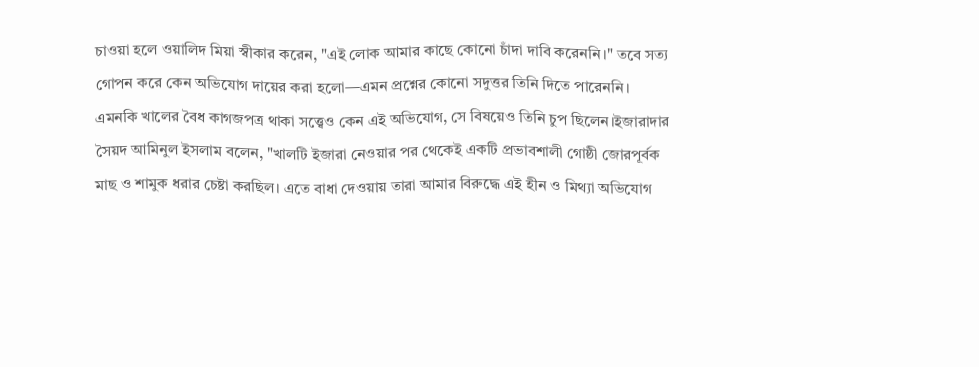চাওয়া হলে ওয়ালিদ মিয়া স্বীকার করেন, "এই লোক আমার কাছে কোনো চাঁদা দাবি করেননি।" তবে সত্য গোপন করে কেন অভিযোগ দায়ের করা হলো—এমন প্রশ্নের কোনো সদুত্তর তিনি দিতে পারেননি। এমনকি খালের বৈধ কাগজপত্র থাকা সত্ত্বেও কেন এই অভিযোগ, সে বিষয়েও তিনি চুপ ছিলেন।ইজারাদার সৈয়দ আমিনুল ইসলাম বলেন, "খালটি ইজারা নেওয়ার পর থেকেই একটি প্রভাবশালী গোষ্ঠী জোরপূর্বক মাছ ও শামুক ধরার চেষ্টা করছিল। এতে বাধা দেওয়ায় তারা আমার বিরুদ্ধে এই হীন ও মিথ্যা অভিযোগ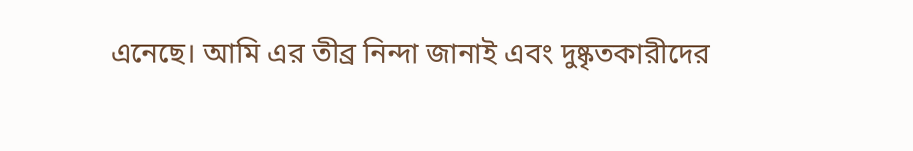এনেছে। আমি এর তীব্র নিন্দা জানাই এবং দুষ্কৃতকারীদের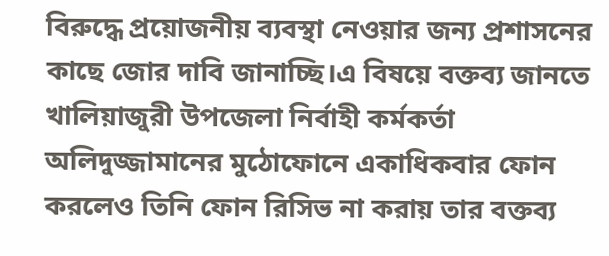বিরুদ্ধে প্রয়োজনীয় ব্যবস্থা নেওয়ার জন্য প্রশাসনের কাছে জোর দাবি জানাচ্ছি।এ বিষয়ে বক্তব্য জানতে খালিয়াজুরী উপজেলা নির্বাহী কর্মকর্তা অলিদুজ্জামানের মুঠোফোনে একাধিকবার ফোন করলেও তিনি ফোন রিসিভ না করায় তার বক্তব্য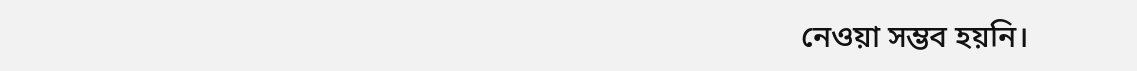নেওয়া সম্ভব হয়নি।